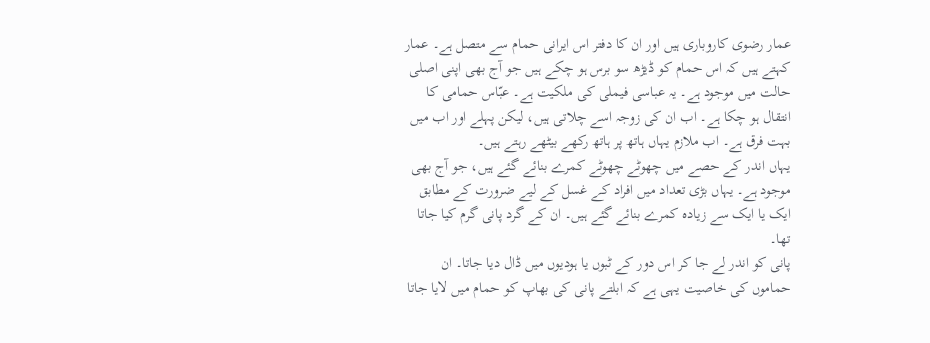عمار رضوی کاروباری ہیں اور ان کا دفتر اس ایرانی حمام سے متصل ہے۔ عمار کہتے ہیں کہ اس حمام کو ڈیڑھ سو برس ہو چکے ہیں جو آج بھی اپنی اصلی حالت میں موجود ہے۔ یہ عباسی فیملی کی ملکیت ہے۔ عبّاس حمامی کا انتقال ہو چکا ہے۔ اب ان کی زوجہ اسے چلاتی ہیں، لیکن پہلے اور اب میں بہت فرق ہے۔ اب ملازم یہاں ہاتھ پر ہاتھ رکھے بیٹھے رہتے ہیں۔
یہاں اندر کے حصے میں چھوٹے چھوٹے کمرے بنائے گئے ہیں، جو آج بھی موجود ہے۔ یہاں بڑی تعداد میں افراد کے غسل کے لیے ضرورت کے مطابق ایک یا ایک سے زیادہ کمرے بنائے گئے ہیں۔ ان کے گرد پانی گرم کیا جاتا تھا۔
پانی کو اندر لے جا کر اس دور کے ٹبوں یا ہودیوں میں ڈال دیا جاتا۔ ان حماموں کی خاصیت یہی ہے کہ ابلتے پانی کی بھاپ کو حمام میں لایا جاتا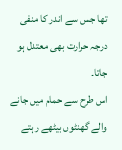تھا جس سے اندر کا منفی درجہ حرارت بھی معتدل ہو جاتا۔
اس طرح سے حمام میں جانے والے گھنٹوں بیٹھے رہتے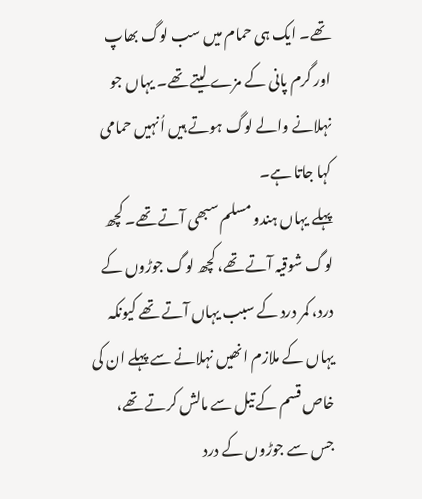تھے۔ ایک ہی حمام میں سب لوگ بھاپ اور گرم پانی کے مزے لیتے تھے۔ یہاں جو نہلانے والے لوگ ہوتے ہیں اُنہیں حمامی کہا جاتا ہے۔
پہلے یہاں ہندو مسلم سبھی آتے تھے۔ کچھ لوگ شوقیہ آتے تھے، کچھ لوگ جوڑوں کے درد، کمر درد کے سبب یہاں آتے تھے کیونکہ یہاں کے ملازم انھیں نہلانے سے پہلے ان کی خاص قسم کے تیل سے مالش کرتے تھے، جس سے جوڑوں کے درد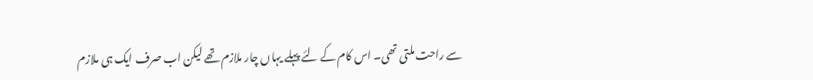سے راحت ملتی تھی۔ اس کام کے لئے پہلے یہاں چار ملازم تھے لیکن اب صرف ایک ہی ملازم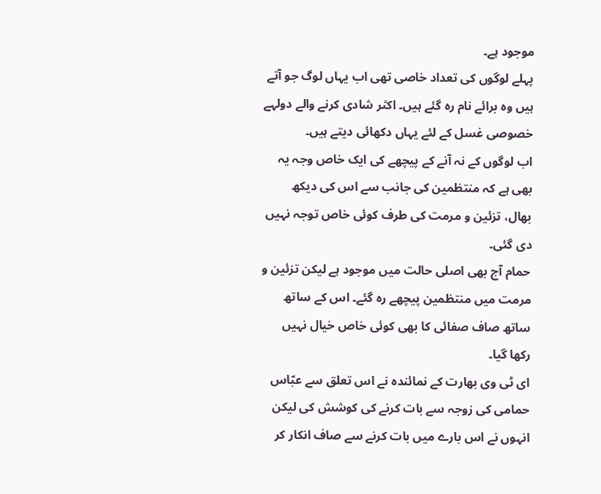موجود ہے۔
پہلے لوگوں کی تعداد خاصی تھی اب یہاں لوگ جو آتے ہیں وہ برائے نام رہ گئے ہیں۔ اکثر شادی کرنے والے دولہے خصوصی غسل کے لئے یہاں دکھائی دیتے ہیں۔
اب لوگوں کے نہ آنے کے پیچھے کی ایک خاص وجہ یہ بھی ہے کہ منتظمین کی جانب سے اس کی دیکھ بھال، تزئین و مرمت کی طرف کوئی خاص توجہ نہیں دی گئی۔
حمام آج بھی اصلی حالت میں موجود ہے لیکن تزئین و مرمت میں منتظمین پیچھے رہ گئے۔ اس کے ساتھ ساتھ صاف صفائی کا بھی کوئی خاص خیال نہیں رکھا گیا۔
ای ٹی وی بھارت کے نمائندہ نے اس تعلق سے عبّاس حمامی کی زوجہ سے بات کرنے کی کوشش کی لیکن انہوں نے اس بارے میں بات کرنے سے صاف انکار کر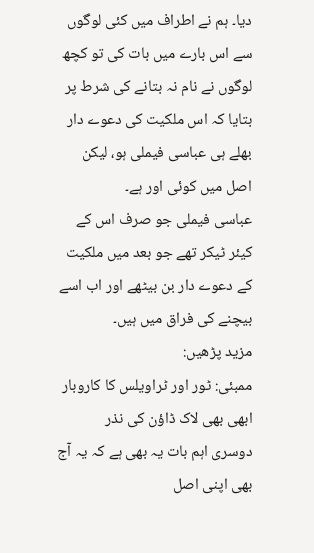دیا۔ ہم نے اطراف میں کئی لوگوں سے اس بارے میں بات کی تو کچھ لوگوں نے نام نہ بتانے کی شرط پر بتایا کہ اس ملکیت کی دعوے دار بھلے ہی عباسی فیملی ہو، لیکن اصل میں کوئی اور ہے۔
عباسی فیملی جو صرف اس کے کیئر ٹیکر تھے جو بعد میں ملکیت کے دعوے دار بن بیٹھے اور اب اسے بیچنے کی فراق میں ہیں۔
مزید پڑھیں:
ممبئی: ٹور اور ٹراویلس کا کاروبار ابھی بھی لاک ڈاؤن کی نذر
دوسری اہم بات یہ بھی ہے کہ یہ آج بھی اپنی اصل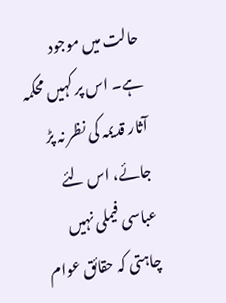حالت میں موجود ہے۔ اس پر کہیں محکمہ آثار قدیمہ کی نظر نہ پڑ جائے، اس لئے عباسی فیملی نہیں چاہتی کہ حقائق عوام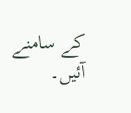کے سامنے آئیں۔